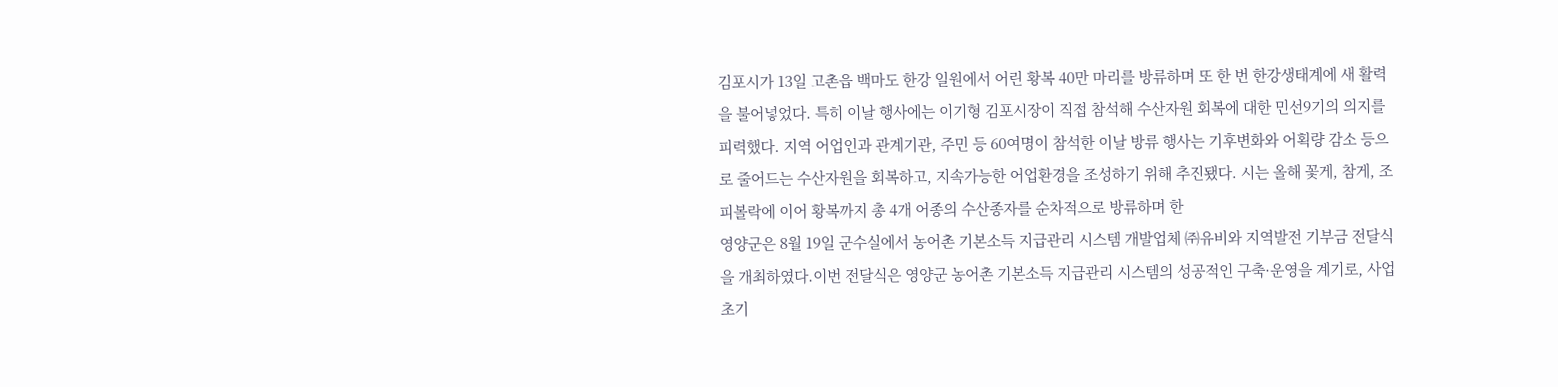김포시가 13일 고촌읍 백마도 한강 일원에서 어린 황복 40만 마리를 방류하며 또 한 번 한강생태계에 새 활력을 불어넣었다. 특히 이날 행사에는 이기형 김포시장이 직접 참석해 수산자원 회복에 대한 민선9기의 의지를 피력했다. 지역 어업인과 관계기관, 주민 등 60여명이 참석한 이날 방류 행사는 기후변화와 어획량 감소 등으로 줄어드는 수산자원을 회복하고, 지속가능한 어업환경을 조성하기 위해 추진됐다. 시는 올해 꽃게, 참게, 조피볼락에 이어 황복까지 총 4개 어종의 수산종자를 순차적으로 방류하며 한
영양군은 8월 19일 군수실에서 농어촌 기본소득 지급관리 시스템 개발업체 ㈜유비와 지역발전 기부금 전달식을 개최하였다.이번 전달식은 영양군 농어촌 기본소득 지급관리 시스템의 성공적인 구축·운영을 계기로, 사업 초기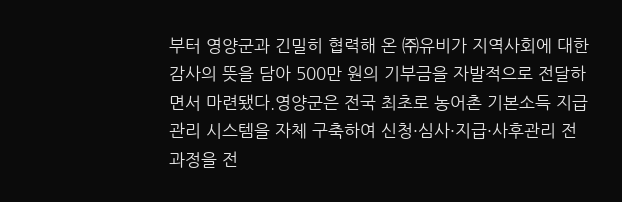부터 영양군과 긴밀히 협력해 온 ㈜유비가 지역사회에 대한 감사의 뜻을 담아 500만 원의 기부금을 자발적으로 전달하면서 마련됐다.영양군은 전국 최초로 농어촌 기본소득 지급관리 시스템을 자체 구축하여 신청·심사·지급·사후관리 전 과정을 전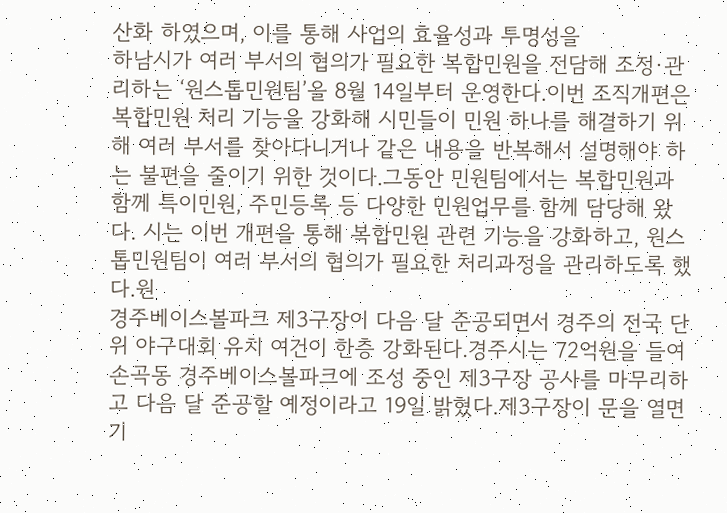산화 하였으며, 이를 통해 사업의 효율성과 투명성을
하남시가 여러 부서의 협의가 필요한 복합민원을 전담해 조정·관리하는 ‘원스톱민원팀’을 8월 14일부터 운영한다.이번 조직개편은 복합민원 처리 기능을 강화해 시민들이 민원 하나를 해결하기 위해 여러 부서를 찾아다니거나 같은 내용을 반복해서 설명해야 하는 불편을 줄이기 위한 것이다.그동안 민원팀에서는 복합민원과 함께 특이민원, 주민등록 등 다양한 민원업무를 함께 담당해 왔다. 시는 이번 개편을 통해 복합민원 관련 기능을 강화하고, 원스톱민원팀이 여러 부서의 협의가 필요한 처리과정을 관리하도록 했다.원
경주베이스볼파크 제3구장이 다음 달 준공되면서 경주의 전국 단위 야구대회 유치 여건이 한층 강화된다.경주시는 72억원을 들여 손곡동 경주베이스볼파크에 조성 중인 제3구장 공사를 마무리하고 다음 달 준공할 예정이라고 19일 밝혔다.제3구장이 문을 열면 기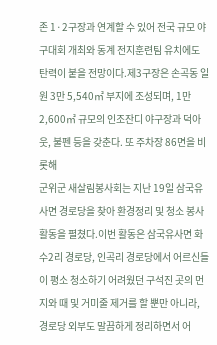존 1·2구장과 연계할 수 있어 전국 규모 야구대회 개최와 동계 전지훈련팀 유치에도 탄력이 붙을 전망이다.제3구장은 손곡동 일원 3만 5,540㎡ 부지에 조성되며, 1만 2,600㎡ 규모의 인조잔디 야구장과 덕아웃, 불펜 등을 갖춘다. 또 주차장 86면을 비롯해
군위군 새살림봉사회는 지난 19일 삼국유사면 경로당을 찾아 환경정리 및 청소 봉사활동을 펼쳤다.이번 활동은 삼국유사면 화수2리 경로당, 인곡리 경로당에서 어르신들이 평소 청소하기 어려웠던 구석진 곳의 먼지와 때 및 거미줄 제거를 할 뿐만 아니라, 경로당 외부도 말끔하게 정리하면서 어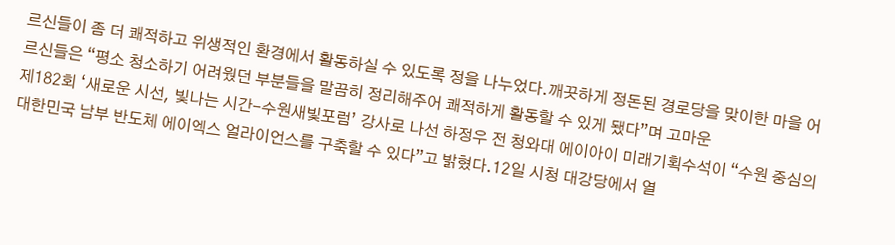르신들이 좀 더 쾌적하고 위생적인 환경에서 활동하실 수 있도록 정을 나누었다.깨끗하게 정돈된 경로당을 맞이한 마을 어르신들은 “평소 청소하기 어려웠던 부분들을 말끔히 정리해주어 쾌적하게 활동할 수 있게 됐다”며 고마운
제182회 ‘새로운 시선, 빛나는 시간-수원새빛포럼’ 강사로 나선 하정우 전 청와대 에이아이 미래기획수석이 “수원 중심의 대한민국 남부 반도체 에이엑스 얼라이언스를 구축할 수 있다”고 밝혔다.12일 시청 대강당에서 열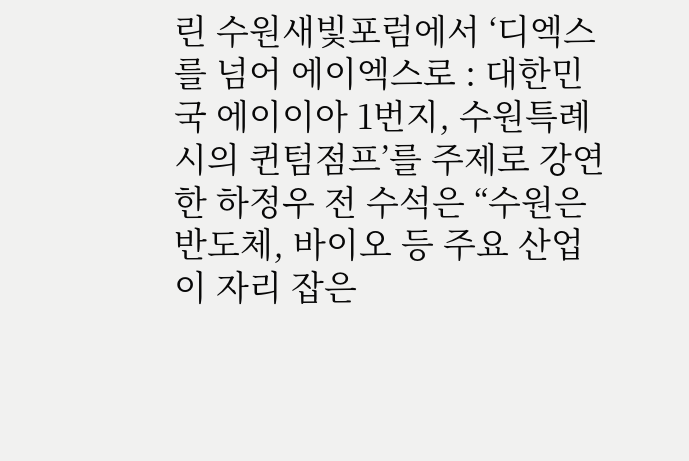린 수원새빛포럼에서 ‘디엑스 를 넘어 에이엑스로 : 대한민국 에이이아 1번지, 수원특례시의 퀸텀점프’를 주제로 강연한 하정우 전 수석은 “수원은 반도체, 바이오 등 주요 산업이 자리 잡은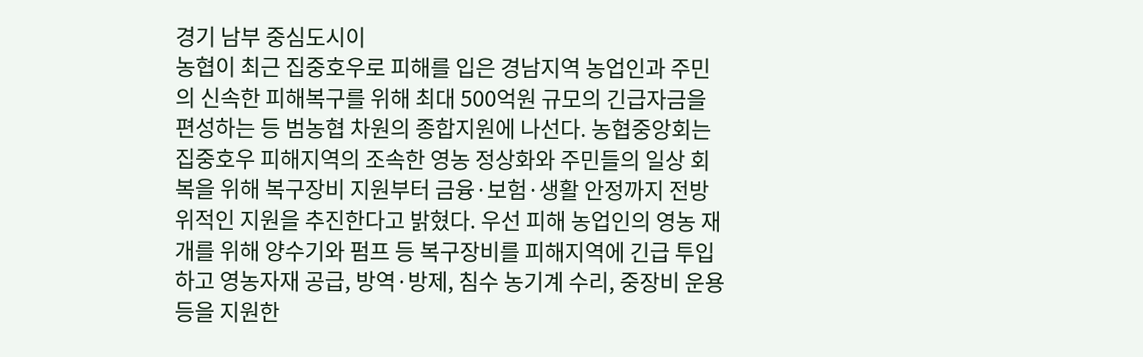경기 남부 중심도시이
농협이 최근 집중호우로 피해를 입은 경남지역 농업인과 주민의 신속한 피해복구를 위해 최대 500억원 규모의 긴급자금을 편성하는 등 범농협 차원의 종합지원에 나선다. 농협중앙회는 집중호우 피해지역의 조속한 영농 정상화와 주민들의 일상 회복을 위해 복구장비 지원부터 금융·보험·생활 안정까지 전방위적인 지원을 추진한다고 밝혔다. 우선 피해 농업인의 영농 재개를 위해 양수기와 펌프 등 복구장비를 피해지역에 긴급 투입하고 영농자재 공급, 방역·방제, 침수 농기계 수리, 중장비 운용 등을 지원한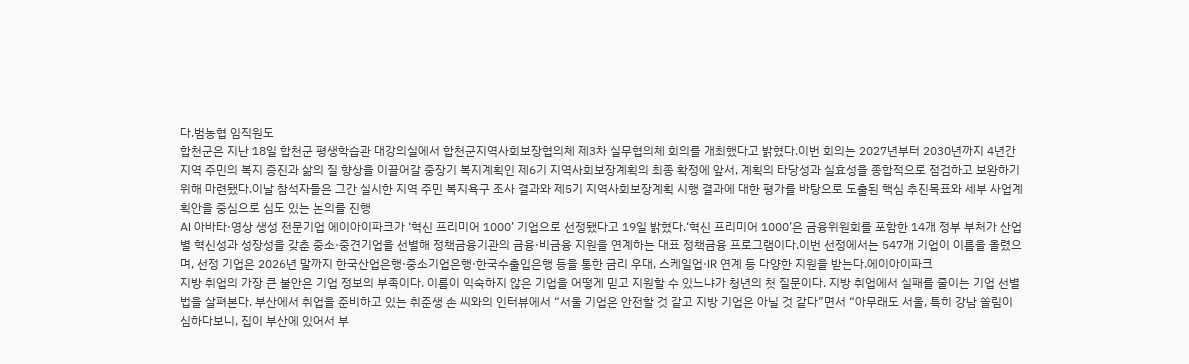다.범농협 임직원도
합천군은 지난 18일 합천군 평생학습관 대강의실에서 합천군지역사회보장협의체 제3차 실무협의체 회의를 개최했다고 밝혔다.이번 회의는 2027년부터 2030년까지 4년간 지역 주민의 복지 증진과 삶의 질 향상을 이끌어갈 중장기 복지계획인 제6기 지역사회보장계획의 최종 확정에 앞서, 계획의 타당성과 실효성을 종합적으로 점검하고 보완하기 위해 마련됐다.이날 참석자들은 그간 실시한 지역 주민 복지욕구 조사 결과와 제5기 지역사회보장계획 시행 결과에 대한 평가를 바탕으로 도출된 핵심 추진목표와 세부 사업계획안을 중심으로 심도 있는 논의를 진행
AI 아바타·영상 생성 전문기업 에이아이파크가 ‘혁신 프리미어 1000’ 기업으로 선정됐다고 19일 밝혔다.‘혁신 프리미어 1000’은 금융위원회를 포함한 14개 정부 부처가 산업별 혁신성과 성장성을 갖춘 중소·중견기업을 선별해 정책금융기관의 금융·비금융 지원을 연계하는 대표 정책금융 프로그램이다.이번 선정에서는 547개 기업이 이름을 올렸으며, 선정 기업은 2026년 말까지 한국산업은행·중소기업은행·한국수출입은행 등을 통한 금리 우대, 스케일업·IR 연계 등 다양한 지원을 받는다.에이아이파크
지방 취업의 가장 큰 불안은 기업 정보의 부족이다. 이름이 익숙하지 않은 기업을 어떻게 믿고 지원할 수 있느냐가 청년의 첫 질문이다. 지방 취업에서 실패를 줄이는 기업 선별법을 살펴본다. 부산에서 취업을 준비하고 있는 취준생 손 씨와의 인터뷰에서 “서울 기업은 안전할 것 같고 지방 기업은 아닐 것 같다”면서 “아무래도 서울, 특히 강남 쏠림이 심하다보니, 집이 부산에 있어서 부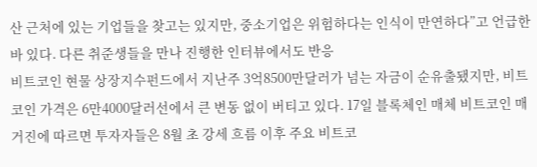산 근처에 있는 기업들을 찾고는 있지만, 중소기업은 위험하다는 인식이 만연하다”고 언급한 바 있다. 다른 취준생들을 만나 진행한 인터뷰에서도 반응
비트코인 현물 상장지수펀드에서 지난주 3억8500만달러가 넘는 자금이 순유출됐지만, 비트코인 가격은 6만4000달러선에서 큰 변동 없이 버티고 있다. 17일 블록체인 매체 비트코인 매거진에 따르면 투자자들은 8월 초 강세 흐름 이후 주요 비트코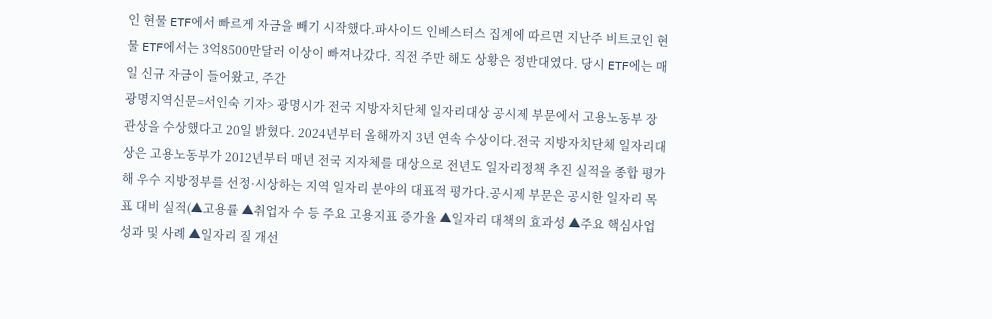인 현물 ETF에서 빠르게 자금을 빼기 시작했다.파사이드 인베스터스 집계에 따르면 지난주 비트코인 현물 ETF에서는 3억8500만달러 이상이 빠져나갔다. 직전 주만 해도 상황은 정반대였다. 당시 ETF에는 매일 신규 자금이 들어왔고, 주간
광명지역신문=서인숙 기자> 광명시가 전국 지방자치단체 일자리대상 공시제 부문에서 고용노동부 장관상을 수상했다고 20일 밝혔다. 2024년부터 올해까지 3년 연속 수상이다.전국 지방자치단체 일자리대상은 고용노동부가 2012년부터 매년 전국 지자체를 대상으로 전년도 일자리정책 추진 실적을 종합 평가해 우수 지방정부를 선정·시상하는 지역 일자리 분야의 대표적 평가다.공시제 부문은 공시한 일자리 목표 대비 실적(▲고용률 ▲취업자 수 등 주요 고용지표 증가율 ▲일자리 대책의 효과성 ▲주요 핵심사업 성과 및 사례 ▲일자리 질 개선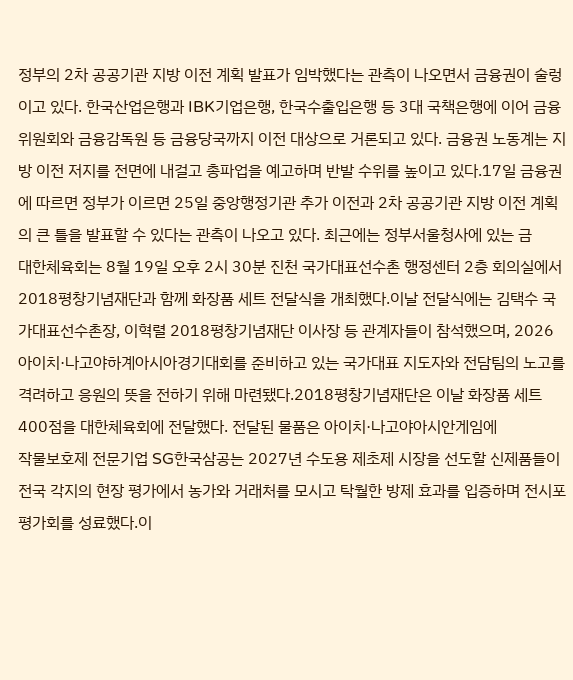정부의 2차 공공기관 지방 이전 계획 발표가 임박했다는 관측이 나오면서 금융권이 술렁이고 있다. 한국산업은행과 IBK기업은행, 한국수출입은행 등 3대 국책은행에 이어 금융위원회와 금융감독원 등 금융당국까지 이전 대상으로 거론되고 있다. 금융권 노동계는 지방 이전 저지를 전면에 내걸고 총파업을 예고하며 반발 수위를 높이고 있다.17일 금융권에 따르면 정부가 이르면 25일 중앙행정기관 추가 이전과 2차 공공기관 지방 이전 계획의 큰 틀을 발표할 수 있다는 관측이 나오고 있다. 최근에는 정부서울청사에 있는 금
대한체육회는 8월 19일 오후 2시 30분 진천 국가대표선수촌 행정센터 2층 회의실에서 2018평창기념재단과 함께 화장품 세트 전달식을 개최했다.이날 전달식에는 김택수 국가대표선수촌장, 이혁렬 2018평창기념재단 이사장 등 관계자들이 참석했으며, 2026 아이치·나고야하계아시아경기대회를 준비하고 있는 국가대표 지도자와 전담팀의 노고를 격려하고 응원의 뜻을 전하기 위해 마련됐다.2018평창기념재단은 이날 화장품 세트 400점을 대한체육회에 전달했다. 전달된 물품은 아이치·나고야아시안게임에
작물보호제 전문기업 SG한국삼공는 2027년 수도용 제초제 시장을 선도할 신제품들이 전국 각지의 현장 평가에서 농가와 거래처를 모시고 탁월한 방제 효과를 입증하며 전시포 평가회를 성료했다.이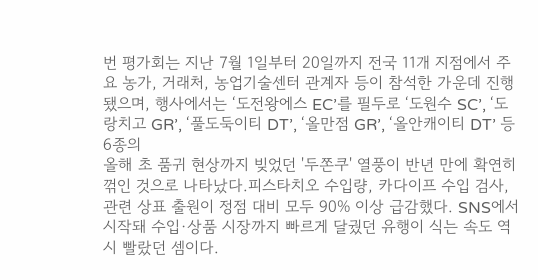번 평가회는 지난 7월 1일부터 20일까지 전국 11개 지점에서 주요 농가, 거래처, 농업기술센터 관계자 등이 참석한 가운데 진행됐으며, 행사에서는 ‘도전왕에스 EC’를 필두로 ‘도원수 SC’, ‘도랑치고 GR’, ‘풀도둑이티 DT’, ‘올만점 GR’, ‘올안캐이티 DT’ 등 6종의
올해 초 품귀 현상까지 빚었던 '두쫀쿠' 열풍이 반년 만에 확연히 꺾인 것으로 나타났다.피스타치오 수입량, 카다이프 수입 검사, 관련 상표 출원이 정점 대비 모두 90% 이상 급감했다. SNS에서 시작돼 수입·상품 시장까지 빠르게 달궜던 유행이 식는 속도 역시 빨랐던 셈이다.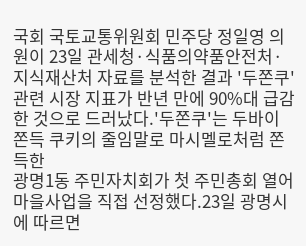국회 국토교통위원회 민주당 정일영 의원이 23일 관세청·식품의약품안전처·지식재산처 자료를 분석한 결과 '두쫀쿠' 관련 시장 지표가 반년 만에 90%대 급감한 것으로 드러났다.'두쫀쿠'는 두바이 쫀득 쿠키의 줄임말로 마시멜로처럼 쫀득한
광명1동 주민자치회가 첫 주민총회 열어 마을사업을 직접 선정했다.23일 광명시에 따르면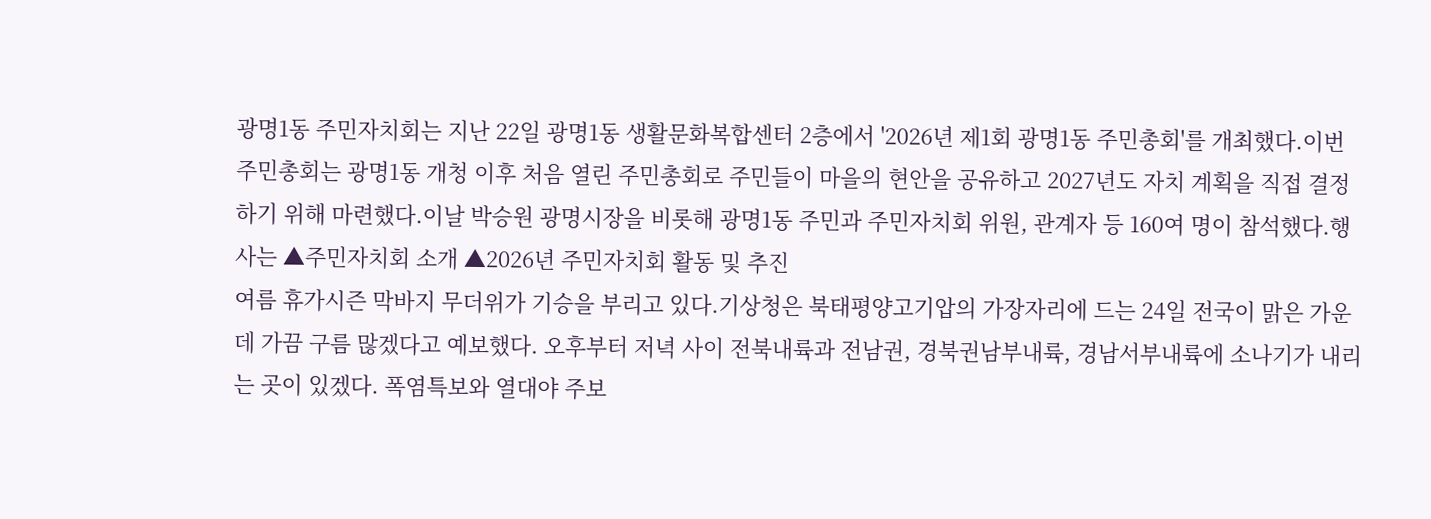광명1동 주민자치회는 지난 22일 광명1동 생활문화복합센터 2층에서 '2026년 제1회 광명1동 주민총회'를 개최했다.이번 주민총회는 광명1동 개청 이후 처음 열린 주민총회로 주민들이 마을의 현안을 공유하고 2027년도 자치 계획을 직접 결정하기 위해 마련했다.이날 박승원 광명시장을 비롯해 광명1동 주민과 주민자치회 위원, 관계자 등 160여 명이 참석했다.행사는 ▲주민자치회 소개 ▲2026년 주민자치회 활동 및 추진
여름 휴가시즌 막바지 무더위가 기승을 부리고 있다.기상청은 북태평양고기압의 가장자리에 드는 24일 전국이 맑은 가운데 가끔 구름 많겠다고 예보했다. 오후부터 저녁 사이 전북내륙과 전남권, 경북권남부내륙, 경남서부내륙에 소나기가 내리는 곳이 있겠다. 폭염특보와 열대야 주보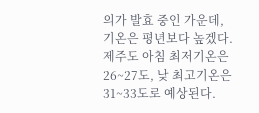의가 발효 중인 가운데, 기온은 평년보다 높겠다. 제주도 아침 최저기온은 26~27도, 낮 최고기온은 31~33도로 예상된다.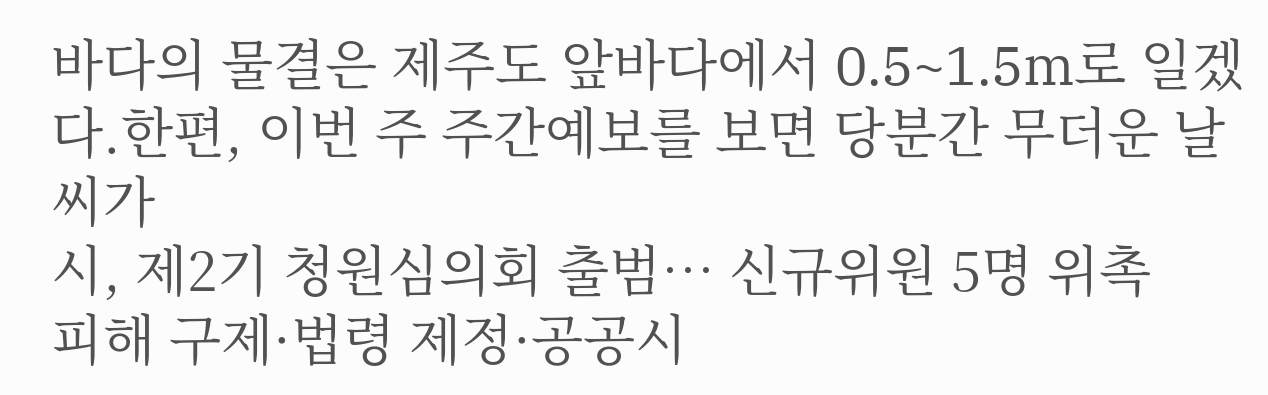바다의 물결은 제주도 앞바다에서 0.5~1.5m로 일겠다.한편, 이번 주 주간예보를 보면 당분간 무더운 날씨가
시, 제2기 청원심의회 출범… 신규위원 5명 위촉
피해 구제·법령 제정·공공시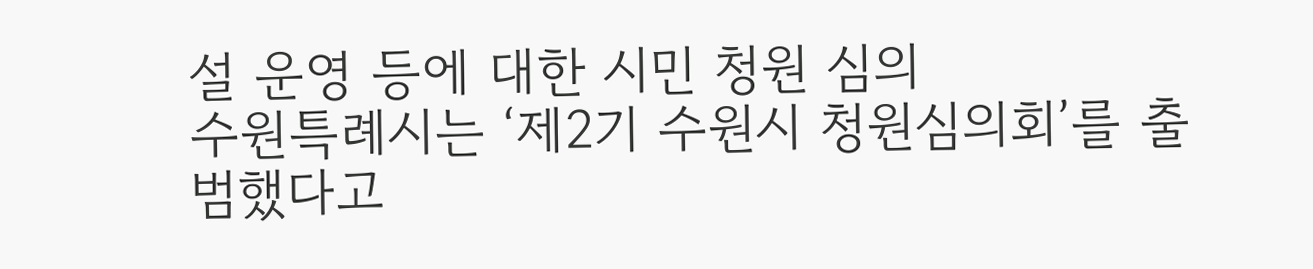설 운영 등에 대한 시민 청원 심의
수원특례시는 ‘제2기 수원시 청원심의회’를 출범했다고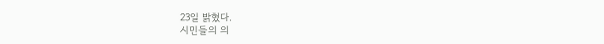23일 밝혔다.
시민들의 의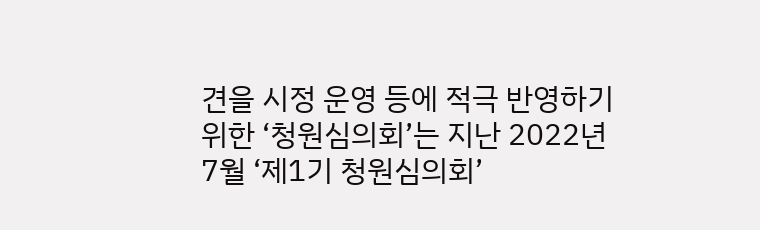견을 시정 운영 등에 적극 반영하기 위한 ‘청원심의회’는 지난 2022년 7월 ‘제1기 청원심의회’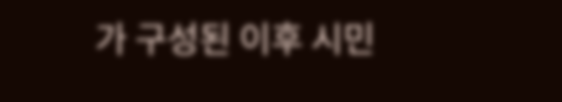가 구성된 이후 시민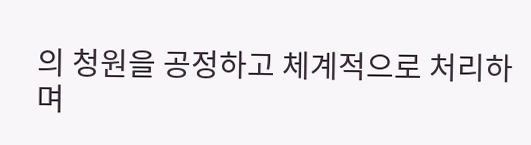의 청원을 공정하고 체계적으로 처리하며